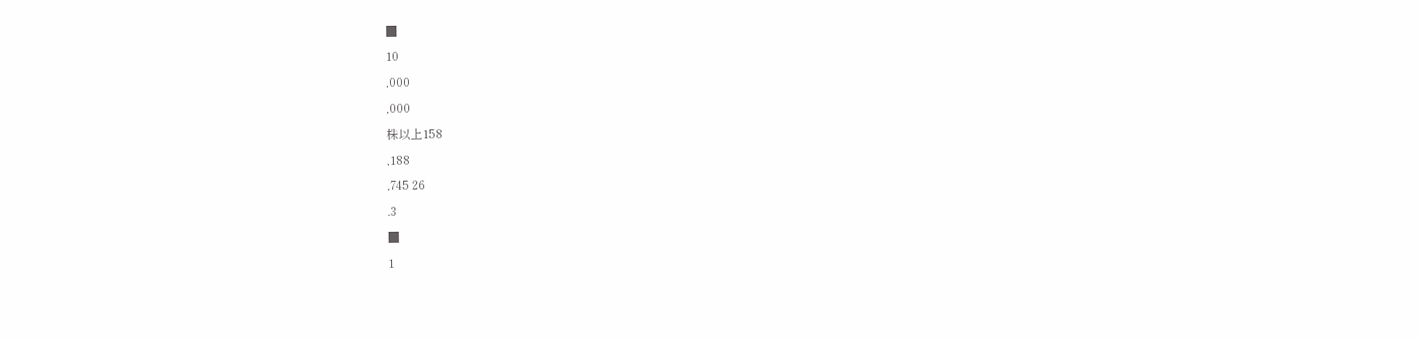■
10
,000
,000
株以上158
,188
,745 26
.3
■
1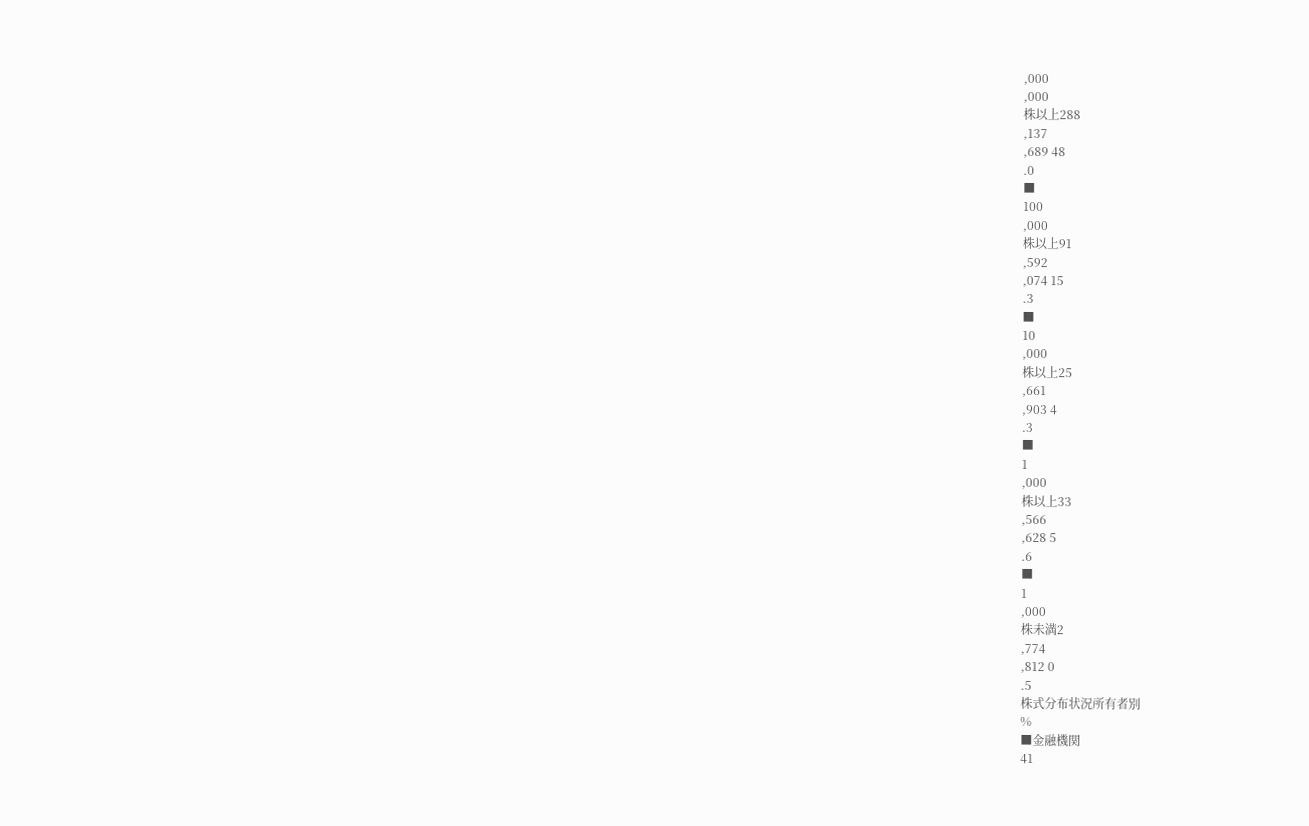,000
,000
株以上288
,137
,689 48
.0
■
100
,000
株以上91
,592
,074 15
.3
■
10
,000
株以上25
,661
,903 4
.3
■
1
,000
株以上33
,566
,628 5
.6
■
1
,000
株未満2
,774
,812 0
.5
株式分布状況所有者別
%
■金融機関
41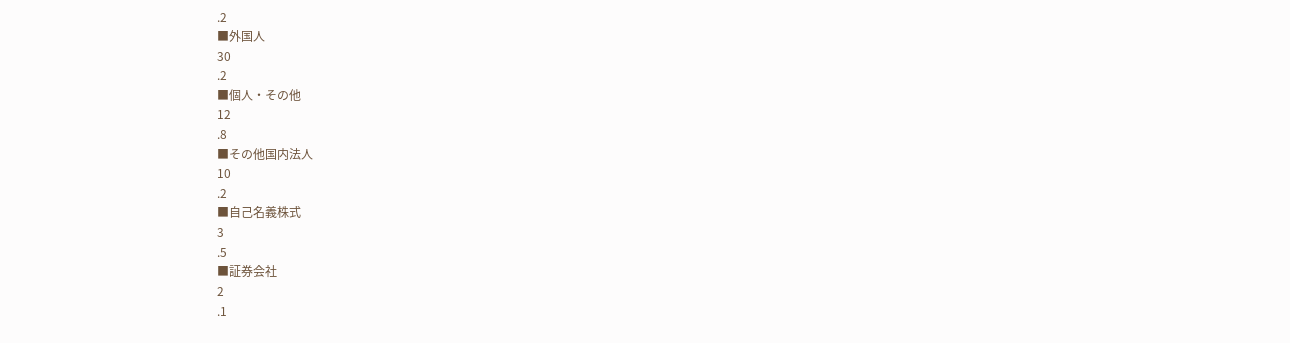.2
■外国人
30
.2
■個人・その他
12
.8
■その他国内法人
10
.2
■自己名義株式
3
.5
■証券会社
2
.1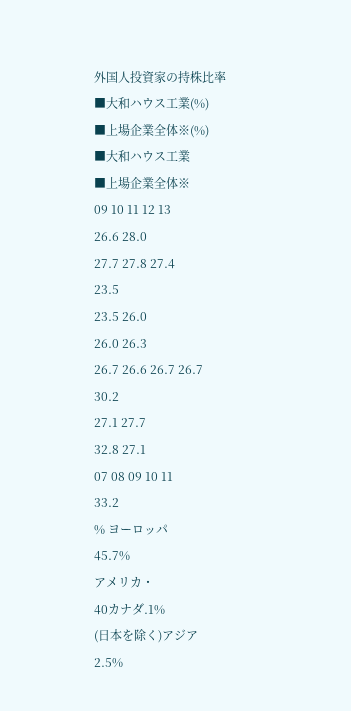外国人投資家の持株比率
■大和ハウス工業(%)
■上場企業全体※(%)
■大和ハウス工業
■上場企業全体※
09 10 11 12 13
26.6 28.0
27.7 27.8 27.4
23.5
23.5 26.0
26.0 26.3
26.7 26.6 26.7 26.7
30.2
27.1 27.7
32.8 27.1
07 08 09 10 11
33.2
% ヨーロッパ
45.7%
アメリカ・
40カナダ.1%
(日本を除く)アジア
2.5%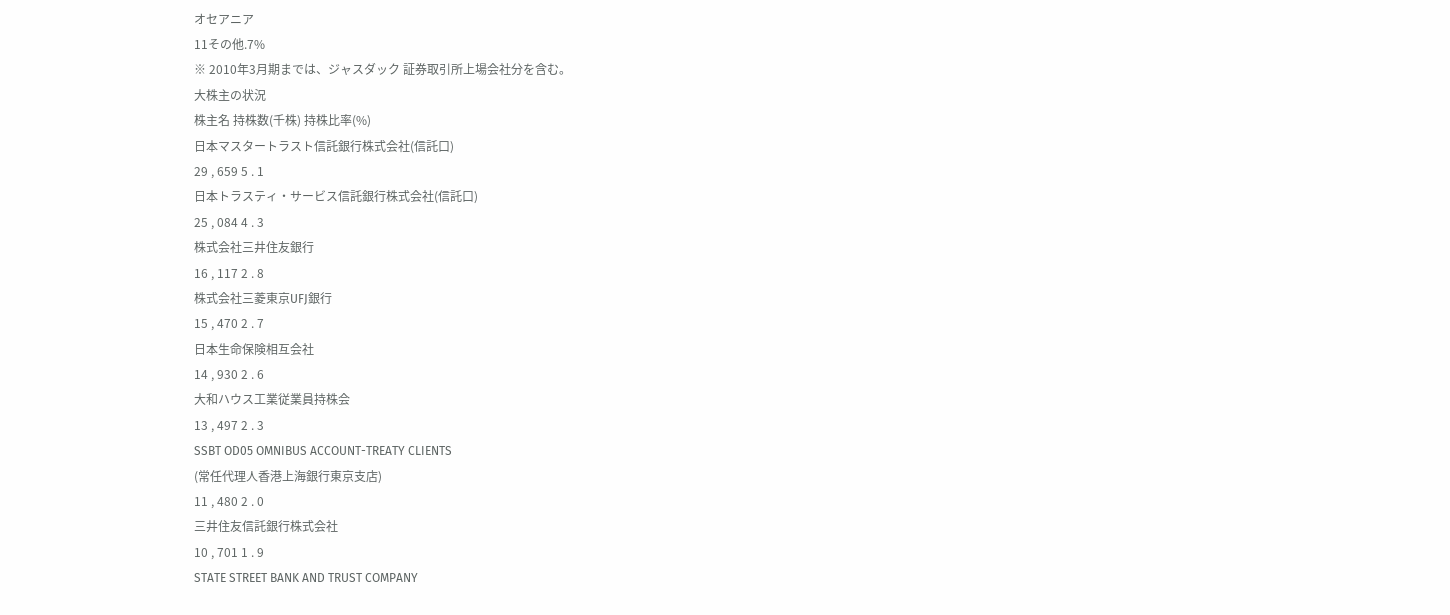オセアニア
11その他.7%
※ 2010年3月期までは、ジャスダック 証券取引所上場会社分を含む。
大株主の状況
株主名 持株数(千株) 持株比率(%)
日本マスタートラスト信託銀行株式会社(信託口)
29 , 659 5 . 1
日本トラスティ・サービス信託銀行株式会社(信託口)
25 , 084 4 . 3
株式会社三井住友銀行
16 , 117 2 . 8
株式会社三菱東京UFJ銀行
15 , 470 2 . 7
日本生命保険相互会社
14 , 930 2 . 6
大和ハウス工業従業員持株会
13 , 497 2 . 3
SSBT OD05 OMNIBUS ACCOUNT-TREATY CLIENTS
(常任代理人香港上海銀行東京支店)
11 , 480 2 . 0
三井住友信託銀行株式会社
10 , 701 1 . 9
STATE STREET BANK AND TRUST COMPANY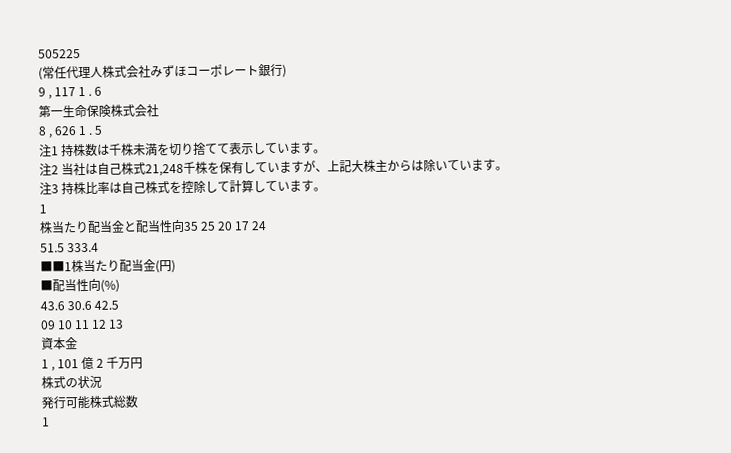505225
(常任代理人株式会社みずほコーポレート銀行)
9 , 117 1 . 6
第一生命保険株式会社
8 , 626 1 . 5
注1 持株数は千株未満を切り捨てて表示しています。
注2 当社は自己株式21,248千株を保有していますが、上記大株主からは除いています。
注3 持株比率は自己株式を控除して計算しています。
1
株当たり配当金と配当性向35 25 20 17 24
51.5 333.4
■■1株当たり配当金(円)
■配当性向(%)
43.6 30.6 42.5
09 10 11 12 13
資本金
1 , 101 億 2 千万円
株式の状況
発行可能株式総数
1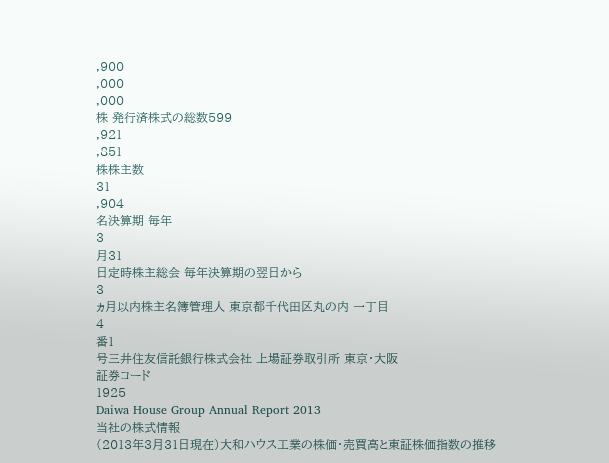,900
,000
,000
株 発行済株式の総数599
,921
,851
株株主数
31
,904
名決算期 毎年
3
月31
日定時株主総会 毎年決算期の翌日から
3
ヵ月以内株主名簿管理人 東京都千代田区丸の内 一丁目
4
番1
号三井住友信託銀行株式会社 上場証券取引所 東京・大阪
証券コード
1925
Daiwa House Group Annual Report 2013
当社の株式情報
(2013年3月31日現在)大和ハウス工業の株価・売買高と東証株価指数の推移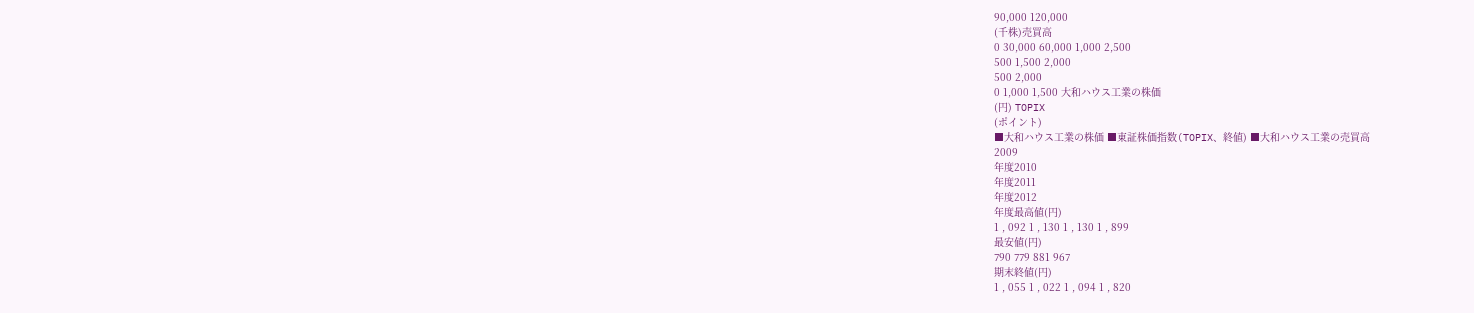90,000 120,000
(千株)売買高
0 30,000 60,000 1,000 2,500
500 1,500 2,000
500 2,000
0 1,000 1,500 大和ハウス工業の株価
(円) TOPIX
(ポイント)
■大和ハウス工業の株価 ■東証株価指数(TOPIX、終値) ■大和ハウス工業の売買高
2009
年度2010
年度2011
年度2012
年度最高値(円)
1 , 092 1 , 130 1 , 130 1 , 899
最安値(円)
790 779 881 967
期末終値(円)
1 , 055 1 , 022 1 , 094 1 , 820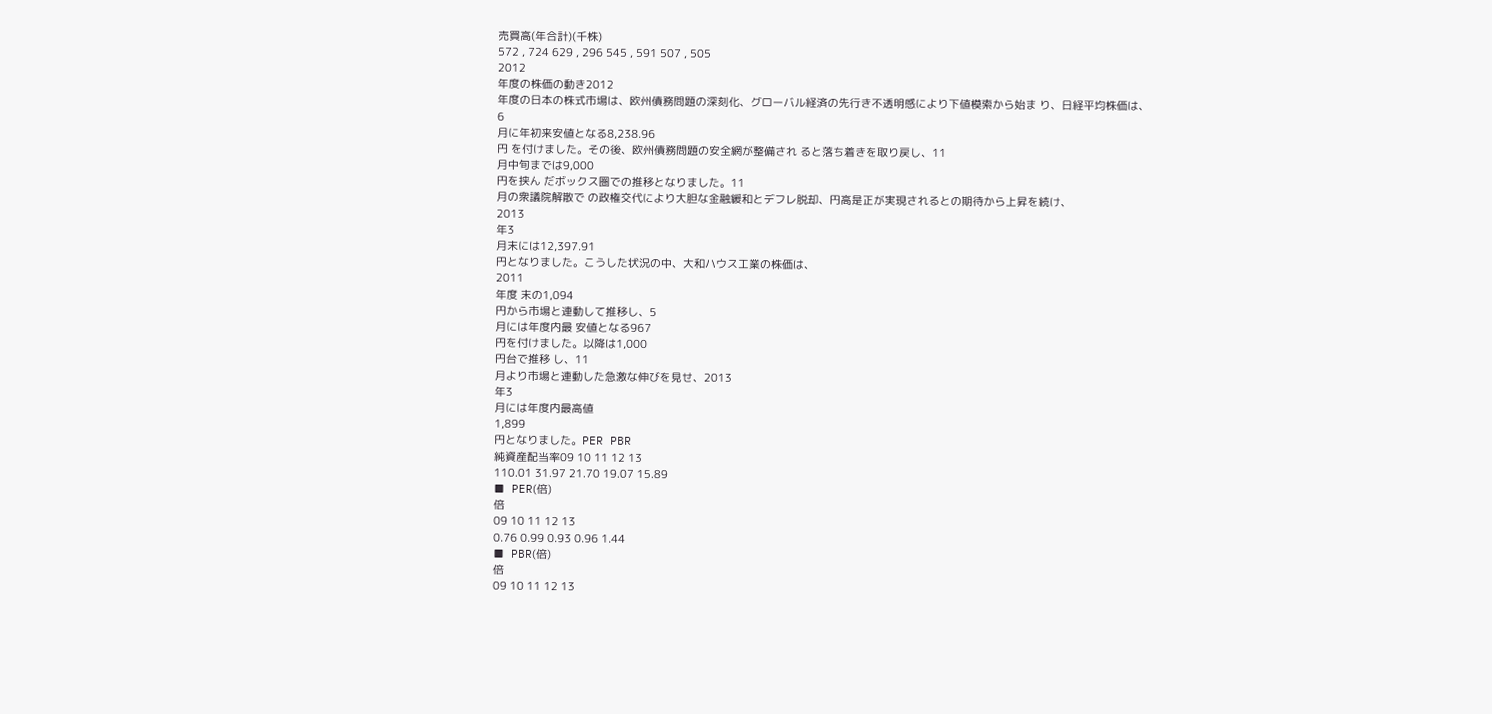売買高(年合計)(千株)
572 , 724 629 , 296 545 , 591 507 , 505
2012
年度の株価の動き2012
年度の日本の株式市場は、欧州債務問題の深刻化、グローバル経済の先行き不透明感により下値模索から始ま り、日経平均株価は、
6
月に年初来安値となる8,238.96
円 を付けました。その後、欧州債務問題の安全網が整備され ると落ち着きを取り戻し、11
月中旬までは9,000
円を挟ん だボックス圏での推移となりました。11
月の衆議院解散で の政権交代により大胆な金融緩和とデフレ脱却、円高是正が実現されるとの期待から上昇を続け、
2013
年3
月末には12,397.91
円となりました。こうした状況の中、大和ハウス工業の株価は、
2011
年度 末の1,094
円から市場と連動して推移し、5
月には年度内最 安値となる967
円を付けました。以降は1,000
円台で推移 し、11
月より市場と連動した急激な伸びを見せ、2013
年3
月には年度内最高値
1,899
円となりました。PER PBR
純資産配当率09 10 11 12 13
110.01 31.97 21.70 19.07 15.89
■ PER(倍)
倍
09 10 11 12 13
0.76 0.99 0.93 0.96 1.44
■ PBR(倍)
倍
09 10 11 12 13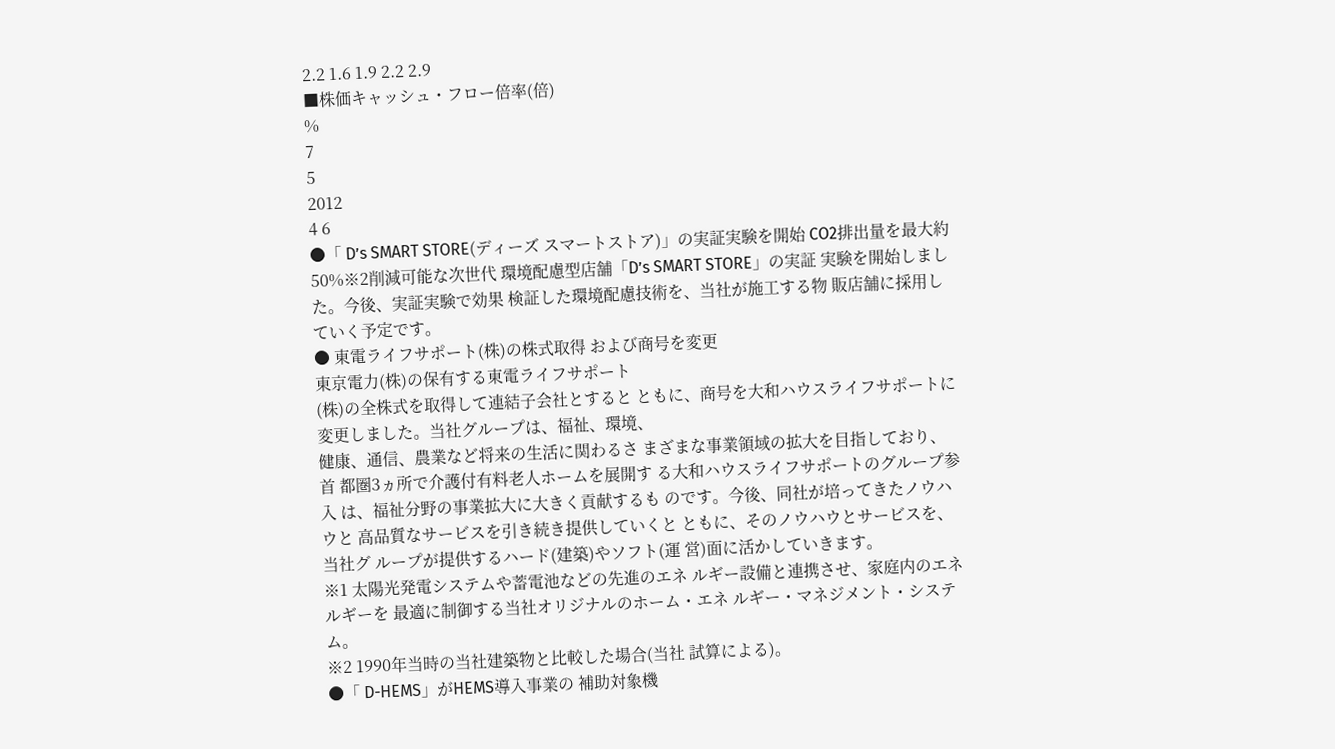2.2 1.6 1.9 2.2 2.9
■株価キャッシュ・フロー倍率(倍)
%
7
5
2012
4 6
●「 D’s SMART STORE(ディーズ スマートストア)」の実証実験を開始 CO2排出量を最大約50%※2削減可能な次世代 環境配慮型店舗「D’s SMART STORE」の実証 実験を開始しました。今後、実証実験で効果 検証した環境配慮技術を、当社が施工する物 販店舗に採用していく予定です。
● 東電ライフサポート(株)の株式取得 および商号を変更
東京電力(株)の保有する東電ライフサポート
(株)の全株式を取得して連結子会社とすると ともに、商号を大和ハウスライフサポートに 変更しました。当社グループは、福祉、環境、
健康、通信、農業など将来の生活に関わるさ まざまな事業領域の拡大を目指しており、首 都圏3ヵ所で介護付有料老人ホームを展開す る大和ハウスライフサポートのグループ参入 は、福祉分野の事業拡大に大きく貢献するも のです。今後、同社が培ってきたノウハウと 高品質なサービスを引き続き提供していくと ともに、そのノウハウとサービスを、当社グ ループが提供するハード(建築)やソフト(運 営)面に活かしていきます。
※1 太陽光発電システムや蓄電池などの先進のエネ ルギー設備と連携させ、家庭内のエネルギーを 最適に制御する当社オリジナルのホーム・エネ ルギー・マネジメント・システム。
※2 1990年当時の当社建築物と比較した場合(当社 試算による)。
●「 D-HEMS」がHEMS導入事業の 補助対象機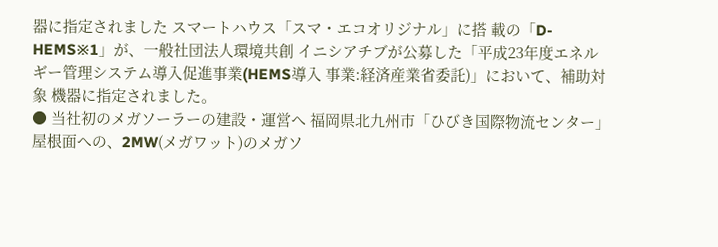器に指定されました スマートハウス「スマ・エコオリジナル」に搭 載の「D-HEMS※1」が、一般社団法人環境共創 イニシアチブが公募した「平成23年度エネル ギー管理システム導入促進事業(HEMS導入 事業:経済産業省委託)」において、補助対象 機器に指定されました。
● 当社初のメガソーラーの建設・運営へ 福岡県北九州市「ひびき国際物流センター」
屋根面への、2MW(メガワット)のメガソ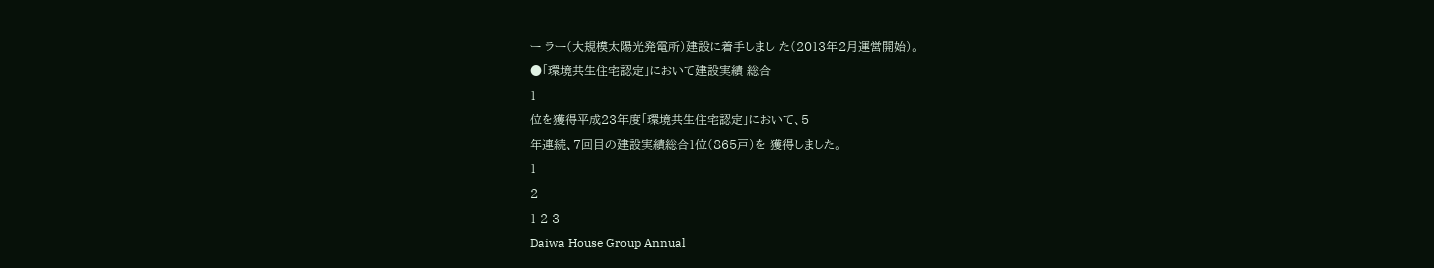ー ラー(大規模太陽光発電所)建設に着手しまし た(2013年2月運営開始)。
●「環境共生住宅認定」において建設実績 総合
1
位を獲得平成23年度「環境共生住宅認定」において、5
年連続、7回目の建設実績総合1位(865戸)を 獲得しました。
1
2
1 2 3
Daiwa House Group Annual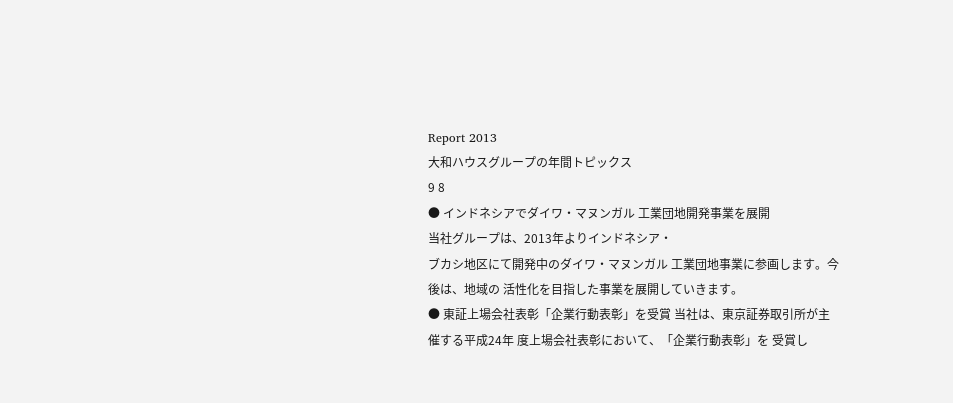Report 2013
大和ハウスグループの年間トピックス
9 8
● インドネシアでダイワ・マヌンガル 工業団地開発事業を展開
当社グループは、2013年よりインドネシア・
ブカシ地区にて開発中のダイワ・マヌンガル 工業団地事業に参画します。今後は、地域の 活性化を目指した事業を展開していきます。
● 東証上場会社表彰「企業行動表彰」を受賞 当社は、東京証券取引所が主催する平成24年 度上場会社表彰において、「企業行動表彰」を 受賞し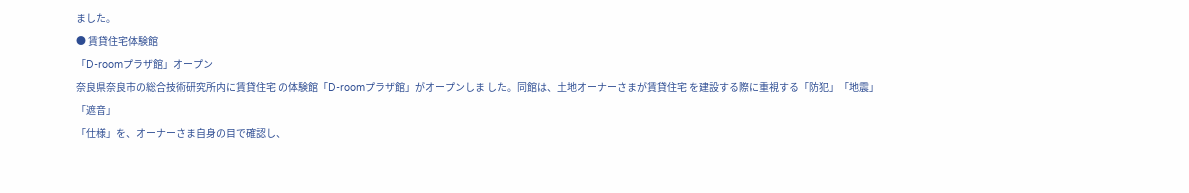ました。
● 賃貸住宅体験館
「D-roomプラザ館」オープン
奈良県奈良市の総合技術研究所内に賃貸住宅 の体験館「D-roomプラザ館」がオープンしま した。同館は、土地オーナーさまが賃貸住宅 を建設する際に重視する「防犯」「地震」「遮音」
「仕様」を、オーナーさま自身の目で確認し、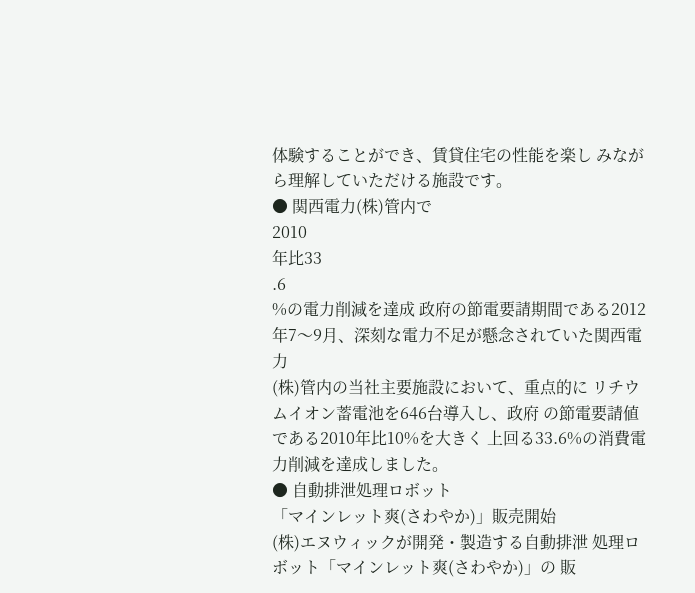体験することができ、賃貸住宅の性能を楽し みながら理解していただける施設です。
● 関西電力(株)管内で
2010
年比33
.6
%の電力削減を達成 政府の節電要請期間である2012年7〜9月、深刻な電力不足が懸念されていた関西電力
(株)管内の当社主要施設において、重点的に リチウムイオン蓄電池を646台導入し、政府 の節電要請値である2010年比10%を大きく 上回る33.6%の消費電力削減を達成しました。
● 自動排泄処理ロボット
「マインレット爽(さわやか)」販売開始
(株)エヌウィックが開発・製造する自動排泄 処理ロボット「マインレット爽(さわやか)」の 販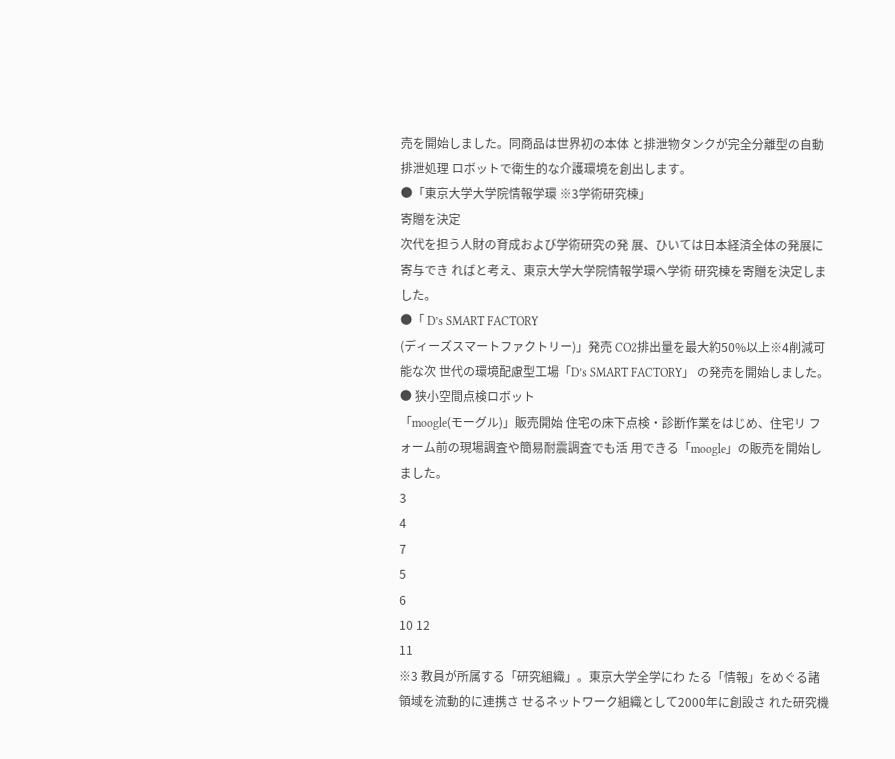売を開始しました。同商品は世界初の本体 と排泄物タンクが完全分離型の自動排泄処理 ロボットで衛生的な介護環境を創出します。
●「東京大学大学院情報学環 ※3学術研究棟」
寄贈を決定
次代を担う人財の育成および学術研究の発 展、ひいては日本経済全体の発展に寄与でき ればと考え、東京大学大学院情報学環へ学術 研究棟を寄贈を決定しました。
●「 D’s SMART FACTORY
(ディーズスマートファクトリー)」発売 CO2排出量を最大約50%以上※4削減可能な次 世代の環境配慮型工場「D’s SMART FACTORY」 の発売を開始しました。
● 狭小空間点検ロボット
「moogle(モーグル)」販売開始 住宅の床下点検・診断作業をはじめ、住宅リ フォーム前の現場調査や簡易耐震調査でも活 用できる「moogle」の販売を開始しました。
3
4
7
5
6
10 12
11
※3 教員が所属する「研究組織」。東京大学全学にわ たる「情報」をめぐる諸領域を流動的に連携さ せるネットワーク組織として2000年に創設さ れた研究機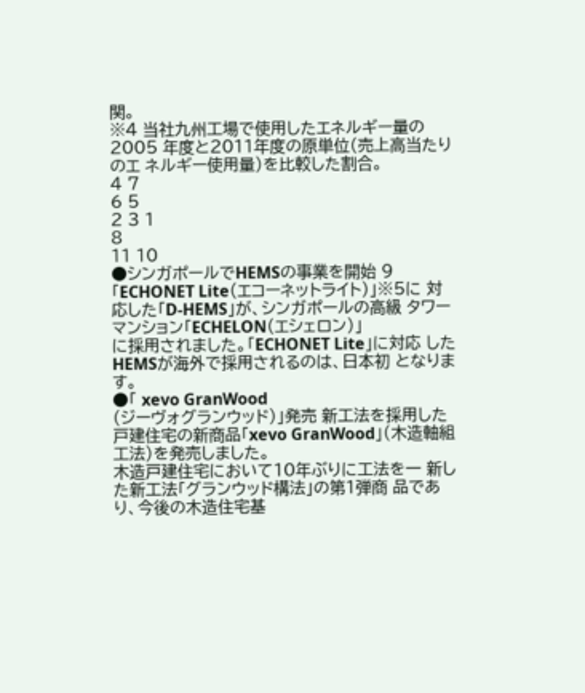関。
※4 当社九州工場で使用したエネルギー量の2005 年度と2011年度の原単位(売上高当たりのエ ネルギー使用量)を比較した割合。
4 7
6 5
2 3 1
8
11 10
●シンガポールでHEMSの事業を開始 9
「ECHONET Lite(エコーネットライト)」※5に 対応した「D-HEMS」が、シンガポールの高級 タワーマンション「ECHELON(エシェロン)」
に採用されました。「ECHONET Lite」に対応 したHEMSが海外で採用されるのは、日本初 となります。
●「 xevo GranWood
(ジーヴォグランウッド)」発売 新工法を採用した戸建住宅の新商品「xevo GranWood」(木造軸組工法)を発売しました。
木造戸建住宅において10年ぶりに工法を一 新した新工法「グランウッド構法」の第1弾商 品であり、今後の木造住宅基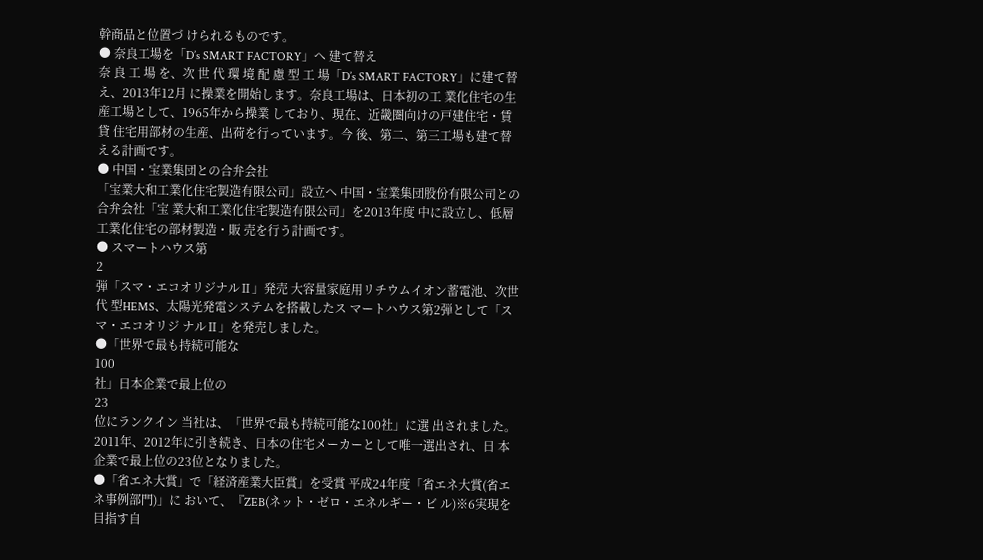幹商品と位置づ けられるものです。
● 奈良工場を「D’s SMART FACTORY」へ 建て替え
奈 良 工 場 を、次 世 代 環 境 配 慮 型 工 場「D’s SMART FACTORY」に建て替え、2013年12月 に操業を開始します。奈良工場は、日本初の工 業化住宅の生産工場として、1965年から操業 しており、現在、近畿圏向けの戸建住宅・賃貸 住宅用部材の生産、出荷を行っています。今 後、第二、第三工場も建て替える計画です。
● 中国・宝業集団との合弁会社
「宝業大和工業化住宅製造有限公司」設立へ 中国・宝業集団股份有限公司との合弁会社「宝 業大和工業化住宅製造有限公司」を2013年度 中に設立し、低層工業化住宅の部材製造・販 売を行う計画です。
● スマートハウス第
2
弾「スマ・エコオリジナルⅡ」発売 大容量家庭用リチウムイオン蓄電池、次世代 型HEMS、太陽光発電システムを搭載したス マートハウス第2弾として「スマ・エコオリジ ナルⅡ」を発売しました。
●「世界で最も持続可能な
100
社」日本企業で最上位の
23
位にランクイン 当社は、「世界で最も持続可能な100社」に選 出されました。2011年、2012年に引き続き、日本の住宅メーカーとして唯一選出され、日 本企業で最上位の23位となりました。
●「省エネ大賞」で「経済産業大臣賞」を受賞 平成24年度「省エネ大賞(省エネ事例部門)」に おいて、『ZEB(ネット・ゼロ・エネルギー・ビ ル)※6実現を目指す自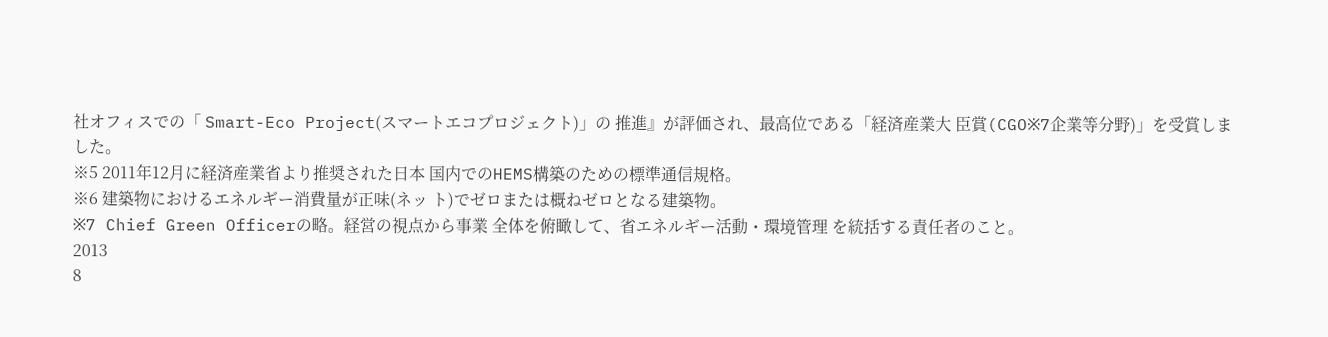社オフィスでの「 Smart-Eco Project(スマートエコプロジェクト)」の 推進』が評価され、最高位である「経済産業大 臣賞(CGO※7企業等分野)」を受賞しました。
※5 2011年12月に経済産業省より推奨された日本 国内でのHEMS構築のための標準通信規格。
※6 建築物におけるエネルギー消費量が正味(ネッ ト)でゼロまたは概ねゼロとなる建築物。
※7 Chief Green Officerの略。経営の視点から事業 全体を俯瞰して、省エネルギー活動・環境管理 を統括する責任者のこと。
2013
8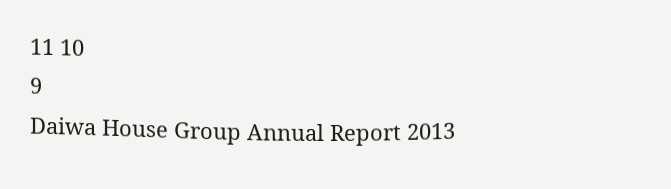11 10
9
Daiwa House Group Annual Report 2013